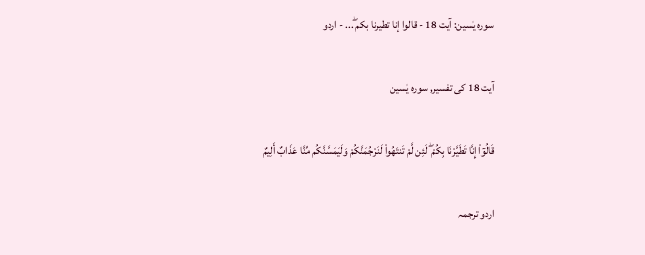سورہ یٰسین: آیت 18 - قالوا إنا تطيرنا بكم ۖ... - اردو

آیت 18 کی تفسیر, سورہ یٰسین

قَالُوٓا۟ إِنَّا تَطَيَّرْنَا بِكُمْ ۖ لَئِن لَّمْ تَنتَهُوا۟ لَنَرْجُمَنَّكُمْ وَلَيَمَسَّنَّكُم مِّنَّا عَذَابٌ أَلِيمٌ

اردو ترجمہ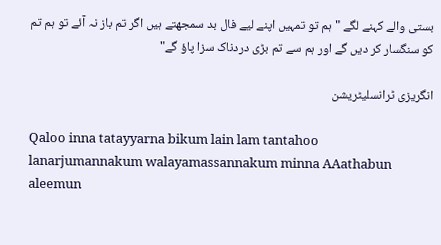بستی والے کہنے لگے "ہم تو تمہیں اپنے لیے فال بد سمجھتے ہیں اگر تم باز نہ آئے تو ہم تم کو سنگسار کر دیں گے اور ہم سے تم بڑی دردناک سزا پاؤ گے"

انگریزی ٹرانسلیٹریشن

Qaloo inna tatayyarna bikum lain lam tantahoo lanarjumannakum walayamassannakum minna AAathabun aleemun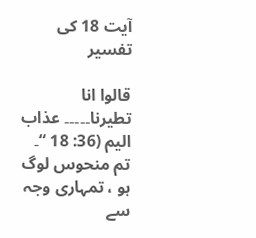آیت 18 کی تفسیر

قالوا انا تطیرنا۔۔۔۔۔ عذاب الیم (36: 18 “۔ تم منحوس لوگ ہو ، تمہاری وجہ سے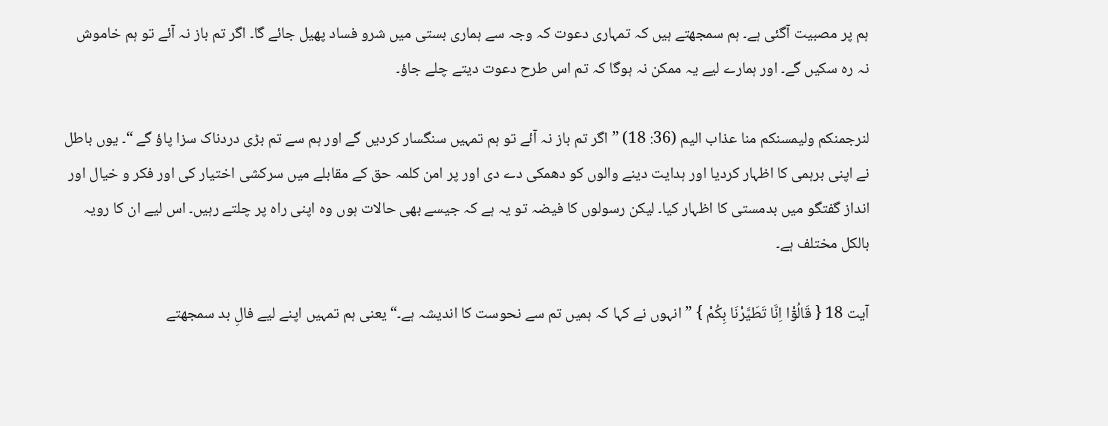ہم پر مصبیت آگئی ہے۔ ہم سمجھتے ہیں کہ تمہاری دعوت کہ وجہ سے ہماری بستی میں شرو فساد پھیل جائے گا۔ اگر تم باز نہ آئے تو ہم خاموش نہ رہ سکیں گے۔ اور ہمارے لیے یہ ممکن نہ ہوگا کہ تم اس طرح دعوت دیتے چلے جاؤ۔

لنرجمنکم ولیمسنکم منا عذاب الیم (36: 18) ” اگر تم باز نہ آئے تو ہم تمہیں سنگسار کردیں گے اور ہم سے تم بڑی دردناک سزا پاؤ گے “۔ یوں باطل نے اپنی برہمی کا اظہار کردیا اور ہدایت دینے والوں کو دھمکی دے دی اور پر امن کلمہ حق کے مقابلے میں سرکشی اختیار کی اور فکر و خیال اور انداز گفتگو میں بدمستی کا اظہار کیا۔ لیکن رسولوں کا فیضہ تو یہ ہے کہ جیسے بھی حالات ہوں وہ اپنی راہ پر چلتے رہیں۔ اس لیے ان کا رویہ بالکل مختلف ہے۔

آیت 18 { قَالُوْٓا اِنَّا تَطَیَّرْنَا بِکُمْ } ”انہوں نے کہا کہ ہمیں تم سے نحوست کا اندیشہ ہے۔“ یعنی ہم تمہیں اپنے لیے فالِ بد سمجھتے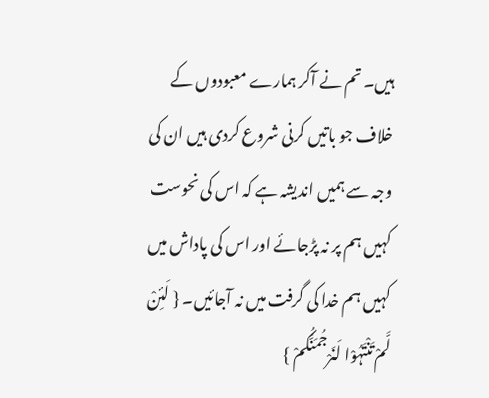ہیں۔ تم نے آکر ہمارے معبودوں کے خلاف جو باتیں کرنی شروع کردی ہیں ان کی وجہ سے ہمیں اندیشہ ہے کہ اس کی نحوست کہیں ہم پر نہ پڑجائے اور اس کی پاداش میں کہیں ہم خدا کی گرفت میں نہ آجائیں۔ { لَئِنْ لَّمْ تَنْتَہُوْا لَنَرْجُمَنَّکُمْ }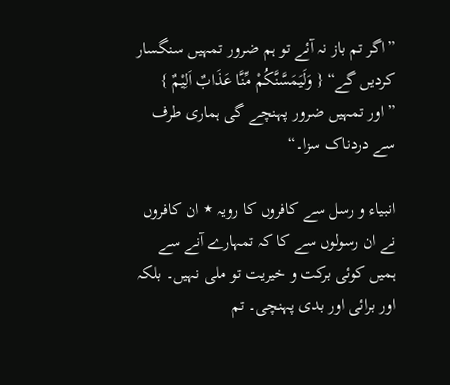”اگر تم باز نہ آئے تو ہم ضرور تمہیں سنگسار کردیں گے“ { وَلَیَمَسَّنَّکُمْ مِّنَّا عَذَابٌ اَلِیْمٌ } ”اور تمہیں ضرور پہنچے گی ہماری طرف سے دردناک سزا۔“

انبیاء و رسل سے کافروں کا رویہ ٭ ان کافروں نے ان رسولوں سے کا کہ تمہارے آنے سے ہمیں کوئی برکت و خیریت تو ملی نہیں۔ بلکہ اور برائی اور بدی پہنچی۔ تم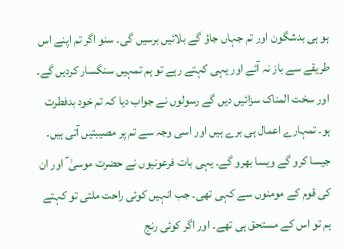ہو ہی بدشگون اور تم جہاں جاؤ گے بلائیں برسیں گی۔ سنو اگر تم اپنے اس طریقے سے باز نہ آئے اور یہی کہتے رہے تو ہم تمہیں سنگسار کردیں گے۔ اور سخت المناک سزائیں دیں گے رسولوں نے جواب دیا کہ تم خود بدفطرت ہو۔ تمہارے اعمال ہی برے ہیں اور اسی وجہ سے تم پر مصیبتیں آتی ہیں۔ جیسا کرو گے ویسا بھرو گے۔ یہی بات فرعونیوں نے حضرت موسیٰ ؑ اور ان کی قوم کے مومنوں سے کہی تھی۔ جب انہیں کوئی راحت ملتی تو کہتے ہم تو اس کے مستحق ہی تھے۔ اور اگر کوئی رنج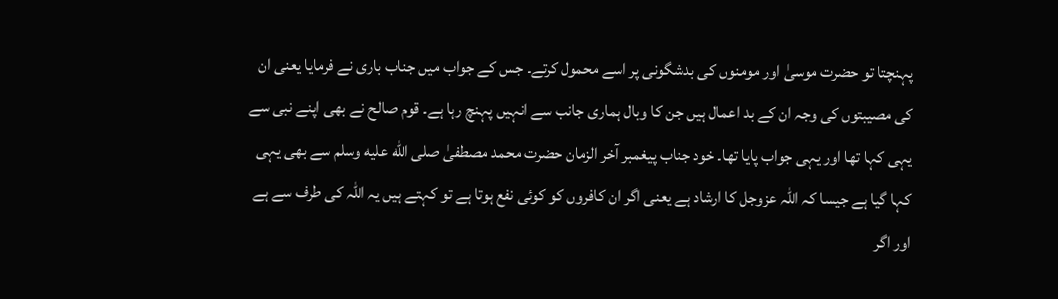پہنچتا تو حضرت موسیٰ اور مومنوں کی بدشگونی پر اسے محمول کرتے۔ جس کے جواب میں جناب باری نے فرمایا یعنی ان کی مصیبتوں کی وجہ ان کے بد اعمال ہیں جن کا وبال ہماری جانب سے انہیں پہنچ رہا ہے۔ قوم صالح نے بھی اپنے نبی سے یہی کہا تھا اور یہی جواب پایا تھا۔ خود جناب پیغمبر آخر الزمان حضرت محمد مصطفیٰ صلى الله عليه وسلم سے بھی یہی کہا گیا ہے جیسا کہ اللہ عزوجل کا ارشاد ہے یعنی اگر ان کافروں کو کوئی نفع ہوتا ہے تو کہتے ہیں یہ اللہ کی طرف سے ہے اور اگر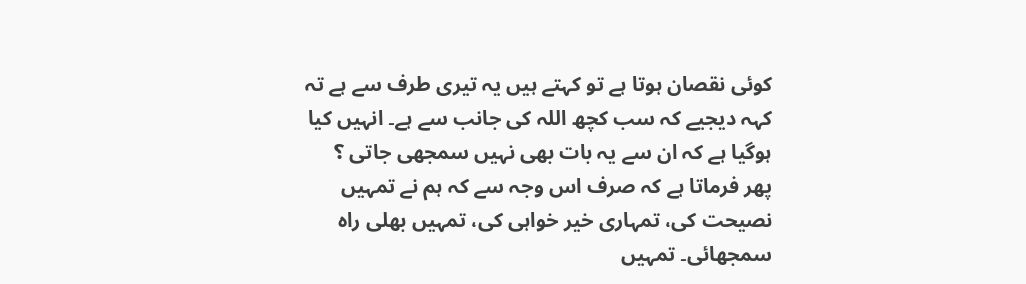کوئی نقصان ہوتا ہے تو کہتے ہیں یہ تیری طرف سے ہے تہ کہہ دیجیے کہ سب کچھ اللہ کی جانب سے ہے۔ انہیں کیا ہوگیا ہے کہ ان سے یہ بات بھی نہیں سمجھی جاتی ؟ پھر فرماتا ہے کہ صرف اس وجہ سے کہ ہم نے تمہیں نصیحت کی، تمہاری خیر خواہی کی، تمہیں بھلی راہ سمجھائی۔ تمہیں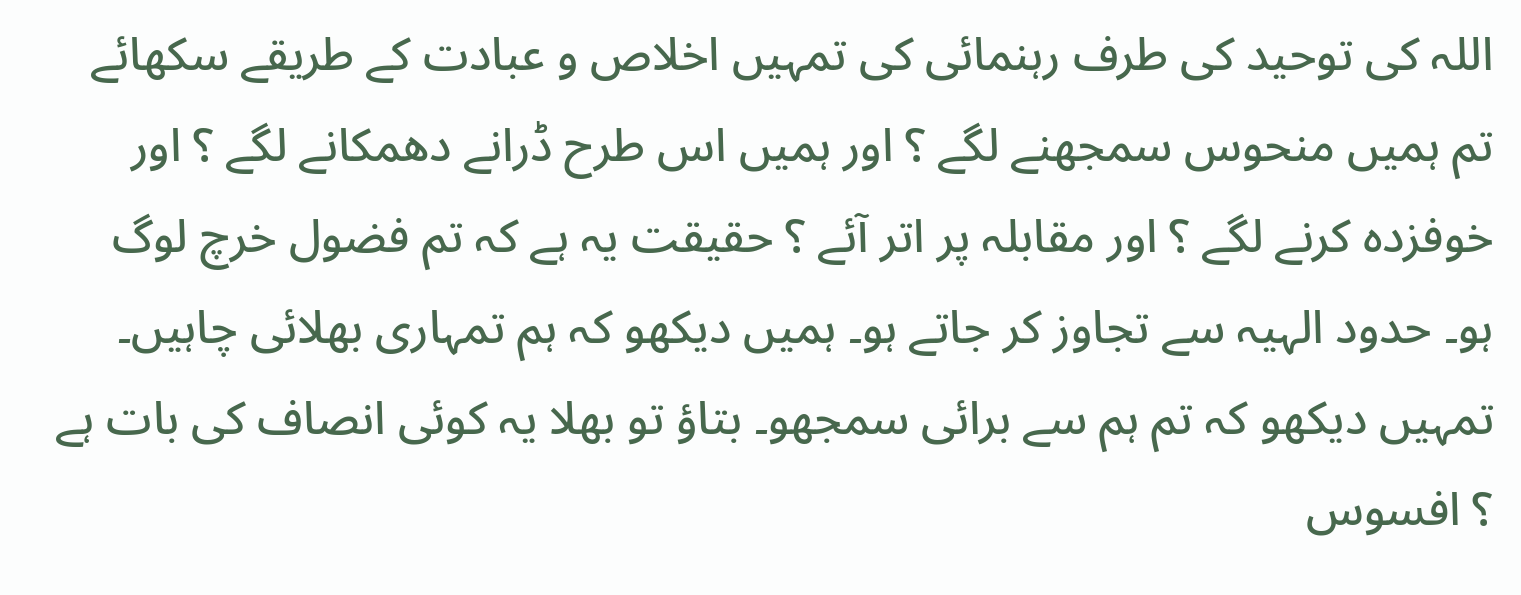اللہ کی توحید کی طرف رہنمائی کی تمہیں اخلاص و عبادت کے طریقے سکھائے تم ہمیں منحوس سمجھنے لگے ؟ اور ہمیں اس طرح ڈرانے دھمکانے لگے ؟ اور خوفزدہ کرنے لگے ؟ اور مقابلہ پر اتر آئے ؟ حقیقت یہ ہے کہ تم فضول خرچ لوگ ہو۔ حدود الہیہ سے تجاوز کر جاتے ہو۔ ہمیں دیکھو کہ ہم تمہاری بھلائی چاہیں۔ تمہیں دیکھو کہ تم ہم سے برائی سمجھو۔ بتاؤ تو بھلا یہ کوئی انصاف کی بات ہے ؟ افسوس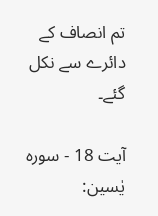تم انصاف کے دائرے سے نکل گئے۔

آیت 18 - سورہ یٰسین: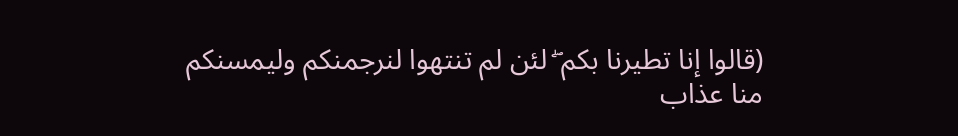(قالوا إنا تطيرنا بكم ۖ لئن لم تنتهوا لنرجمنكم وليمسنكم منا عذاب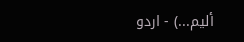أليم...) - اردو